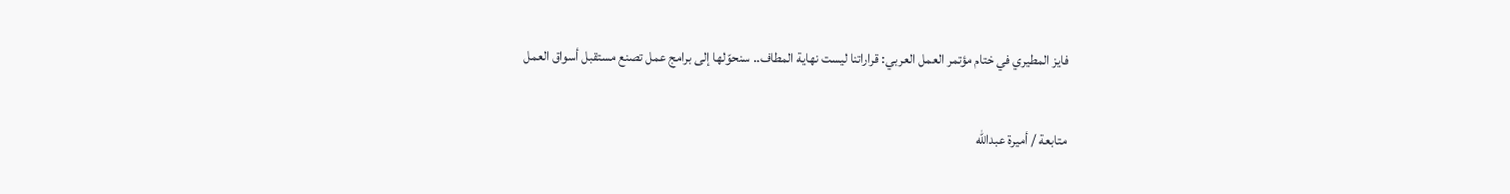فايز المطيري في ختام مؤتمر العمل العربي: قراراتنا ليست نهاية المطاف.. سنحوّلها إلى برامج عمل تصنع مستقبل أسواق العمل

متابعة / أميرة عبدالله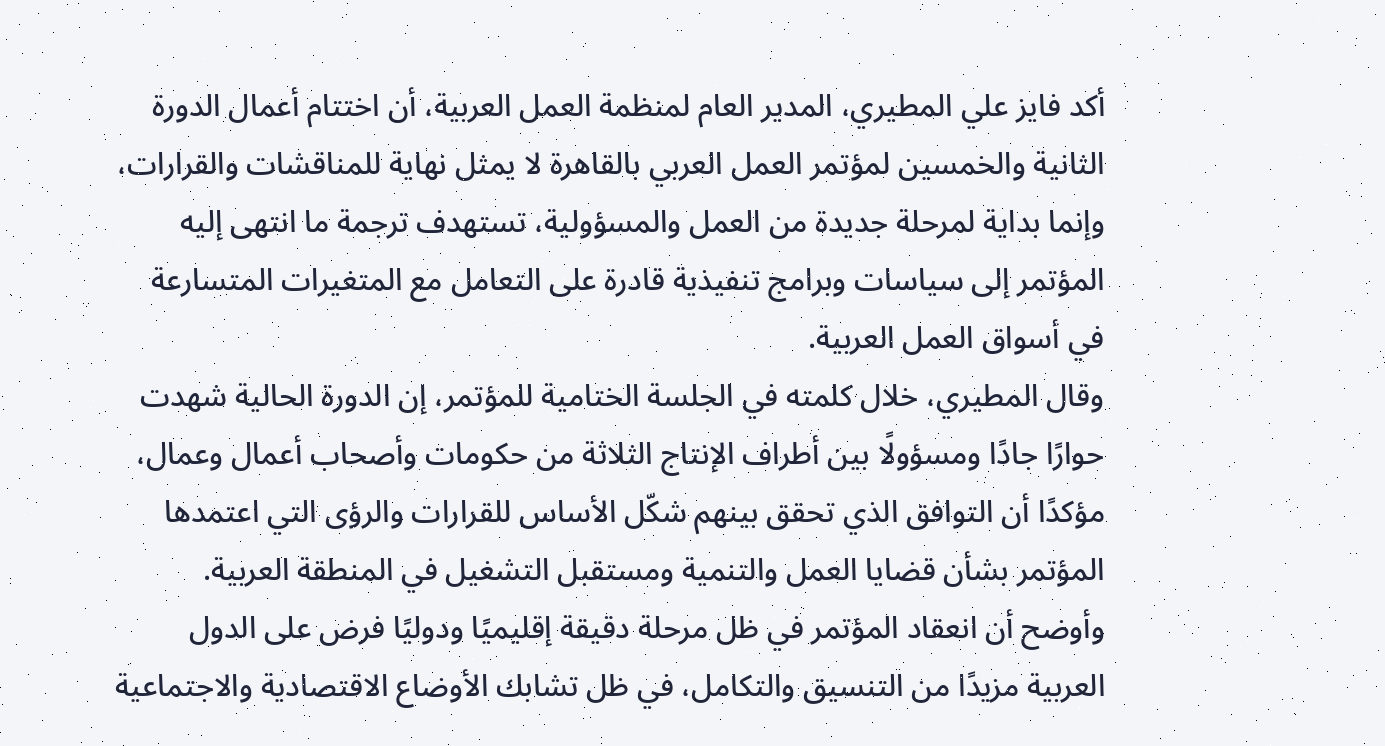أكد فايز علي المطيري، المدير العام لمنظمة العمل العربية، أن اختتام أعمال الدورة الثانية والخمسين لمؤتمر العمل العربي بالقاهرة لا يمثل نهاية للمناقشات والقرارات، وإنما بداية لمرحلة جديدة من العمل والمسؤولية، تستهدف ترجمة ما انتهى إليه المؤتمر إلى سياسات وبرامج تنفيذية قادرة على التعامل مع المتغيرات المتسارعة في أسواق العمل العربية.
وقال المطيري، خلال كلمته في الجلسة الختامية للمؤتمر، إن الدورة الحالية شهدت حوارًا جادًا ومسؤولًا بين أطراف الإنتاج الثلاثة من حكومات وأصحاب أعمال وعمال، مؤكدًا أن التوافق الذي تحقق بينهم شكّل الأساس للقرارات والرؤى التي اعتمدها المؤتمر بشأن قضايا العمل والتنمية ومستقبل التشغيل في المنطقة العربية.
وأوضح أن انعقاد المؤتمر في ظل مرحلة دقيقة إقليميًا ودوليًا فرض على الدول العربية مزيدًا من التنسيق والتكامل، في ظل تشابك الأوضاع الاقتصادية والاجتماعية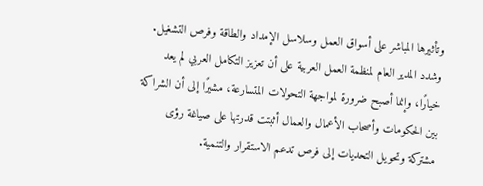وتأثيرها المباشر على أسواق العمل وسلاسل الإمداد والطاقة وفرص التشغيل.
وشدد المدير العام لمنظمة العمل العربية على أن تعزيز التكامل العربي لم يعد خيارًا، وإنما أصبح ضرورة لمواجهة التحولات المتسارعة، مشيرًا إلى أن الشراكة بين الحكومات وأصحاب الأعمال والعمال أثبتت قدرتها على صياغة رؤى مشتركة وتحويل التحديات إلى فرص تدعم الاستقرار والتنمية.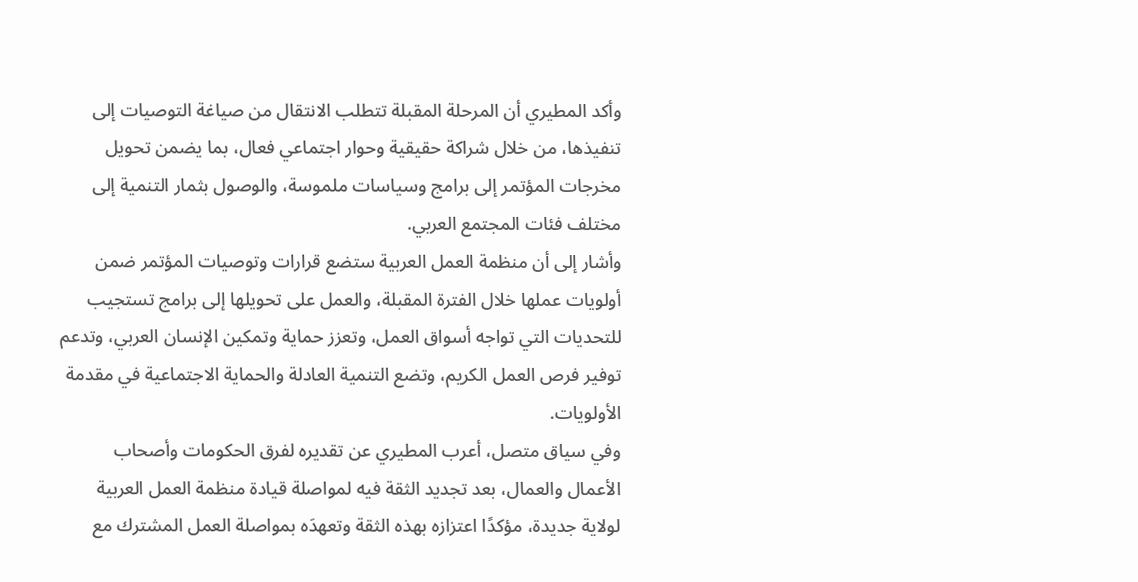وأكد المطيري أن المرحلة المقبلة تتطلب الانتقال من صياغة التوصيات إلى تنفيذها، من خلال شراكة حقيقية وحوار اجتماعي فعال، بما يضمن تحويل مخرجات المؤتمر إلى برامج وسياسات ملموسة، والوصول بثمار التنمية إلى مختلف فئات المجتمع العربي.
وأشار إلى أن منظمة العمل العربية ستضع قرارات وتوصيات المؤتمر ضمن أولويات عملها خلال الفترة المقبلة، والعمل على تحويلها إلى برامج تستجيب للتحديات التي تواجه أسواق العمل، وتعزز حماية وتمكين الإنسان العربي، وتدعم توفير فرص العمل الكريم، وتضع التنمية العادلة والحماية الاجتماعية في مقدمة الأولويات.
وفي سياق متصل، أعرب المطيري عن تقديره لفرق الحكومات وأصحاب الأعمال والعمال، بعد تجديد الثقة فيه لمواصلة قيادة منظمة العمل العربية لولاية جديدة، مؤكدًا اعتزازه بهذه الثقة وتعهدَه بمواصلة العمل المشترك مع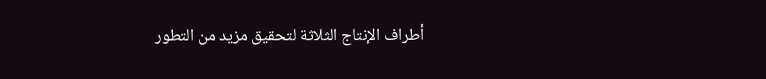أطراف الإنتاج الثلاثة لتحقيق مزيد من التطور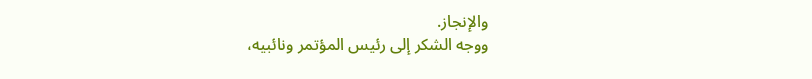والإنجاز.
ووجه الشكر إلى رئيس المؤتمر ونائبيه،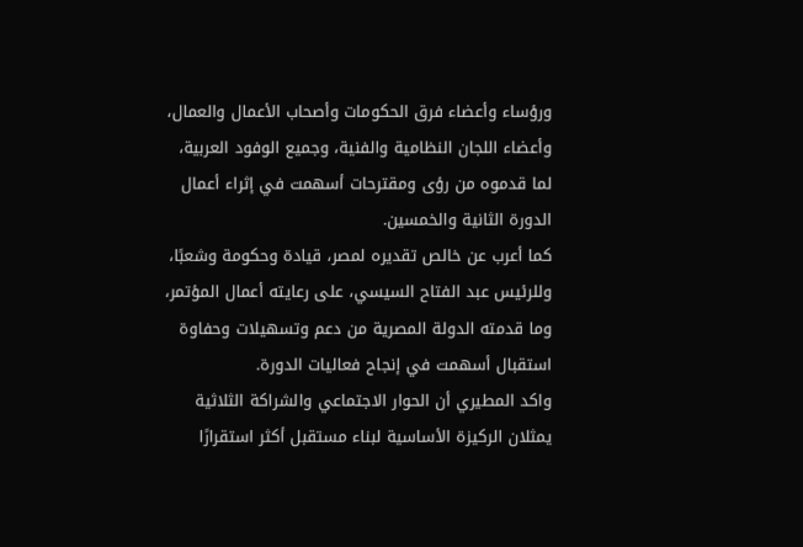ورؤساء وأعضاء فرق الحكومات وأصحاب الأعمال والعمال، وأعضاء اللجان النظامية والفنية، وجميع الوفود العربية، لما قدموه من رؤى ومقترحات أسهمت في إثراء أعمال الدورة الثانية والخمسين.
كما أعرب عن خالص تقديره لمصر، قيادة وحكومة وشعبًا، وللرئيس عبد الفتاح السيسي، على رعايته أعمال المؤتمر، وما قدمته الدولة المصرية من دعم وتسهيلات وحفاوة استقبال أسهمت في إنجاح فعاليات الدورة.
واكد المطيري أن الحوار الاجتماعي والشراكة الثلاثية يمثلان الركيزة الأساسية لبناء مستقبل أكثر استقرارًا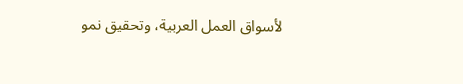لأسواق العمل العربية، وتحقيق نمو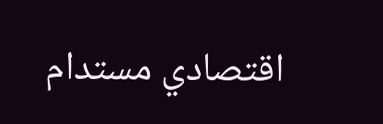اقتصادي مستدام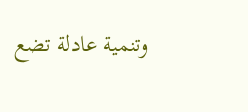وتنمية عادلة تضع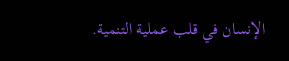الإنسان في قلب عملية التنمية.